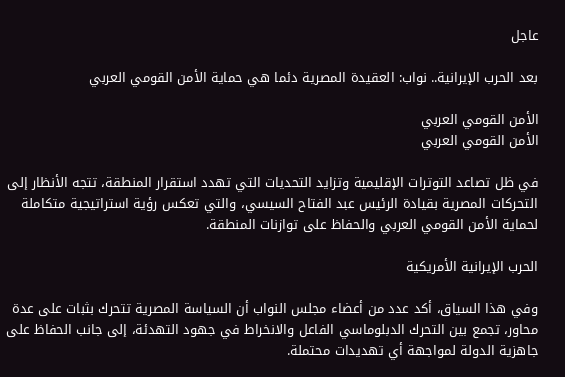عاجل

بعد الحرب الإيرانية.. نواب: العقيدة المصرية دئما هي حماية الأمن القومي العربي

الأمن القومي العربي
الأمن القومي العربي

في ظل تصاعد التوترات الإقليمية وتزايد التحديات التي تهدد استقرار المنطقة، تتجه الأنظار إلى التحركات المصرية بقيادة الرئيس عبد الفتاح السيسي، والتي تعكس رؤية استراتيجية متكاملة لحماية الأمن القومي العربي والحفاظ على توازنات المنطقة.

الحرب الإيرانية الأمريكية

وفي هذا السياق، أكد عدد من أعضاء مجلس النواب أن السياسة المصرية تتحرك بثبات على عدة محاور، تجمع بين التحرك الدبلوماسي الفاعل والانخراط في جهود التهدئة، إلى جانب الحفاظ على جاهزية الدولة لمواجهة أي تهديدات محتملة.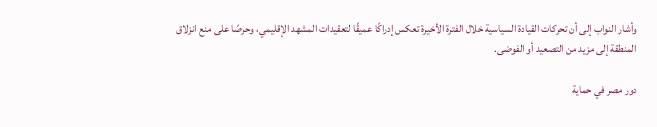وأشار النواب إلى أن تحركات القيادة السياسية خلال الفترة الأخيرة تعكس إدراكًا عميقًا لتعقيدات المشهد الإقليمي، وحرصًا على منع انزلاق المنطقة إلى مزيد من التصعيد أو الفوضى.

دور مصر في حماية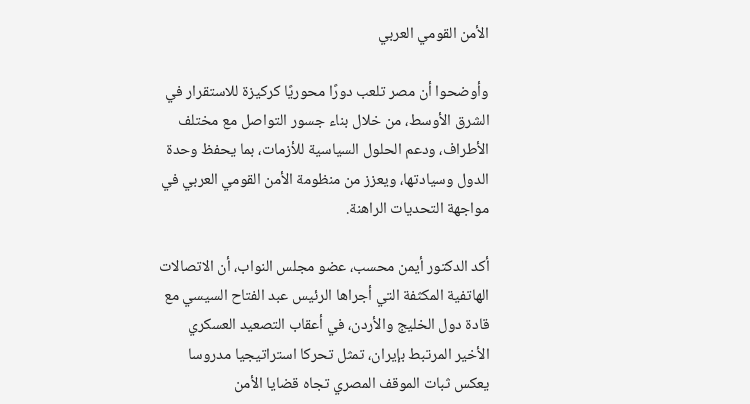الأمن القومي العربي

وأوضحوا أن مصر تلعب دورًا محوريًا كركيزة للاستقرار في الشرق الأوسط، من خلال بناء جسور التواصل مع مختلف الأطراف، ودعم الحلول السياسية للأزمات، بما يحفظ وحدة الدول وسيادتها، ويعزز من منظومة الأمن القومي العربي في مواجهة التحديات الراهنة.

أكد الدكتور أيمن محسب، عضو مجلس النواب، أن الاتصالات الهاتفية المكثفة التي أجراها الرئيس عبد الفتاح السيسي مع قادة دول الخليج والأردن، في أعقاب التصعيد العسكري الأخير المرتبط بإيران، تمثل تحركا استراتيجيا مدروسا يعكس ثبات الموقف المصري تجاه قضايا الأمن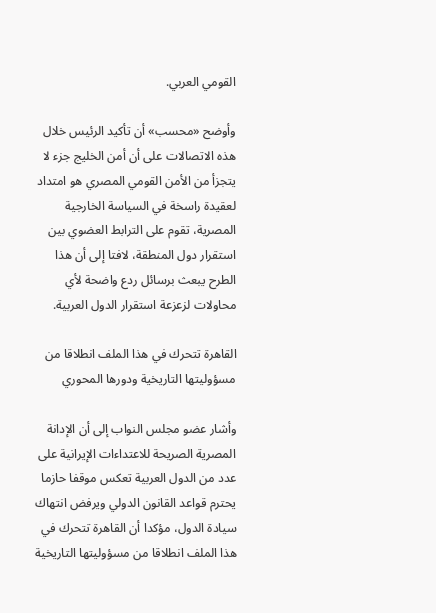القومي العربي.

وأوضح «محسب» أن تأكيد الرئيس خلال هذه الاتصالات على أن أمن الخليج جزء لا يتجزأ من الأمن القومي المصري هو امتداد لعقيدة راسخة في السياسة الخارجية المصرية، تقوم على الترابط العضوي بين استقرار دول المنطقة، لافتا إلى أن هذا الطرح يبعث برسائل ردع واضحة لأي محاولات لزعزعة استقرار الدول العربية.

القاهرة تتحرك في هذا الملف انطلاقا من مسؤوليتها التاريخية ودورها المحوري

وأشار عضو مجلس النواب إلى أن الإدانة المصرية الصريحة للاعتداءات الإيرانية على عدد من الدول العربية تعكس موقفا حازما يحترم قواعد القانون الدولي ويرفض انتهاك سيادة الدول، مؤكدا أن القاهرة تتحرك في هذا الملف انطلاقا من مسؤوليتها التاريخية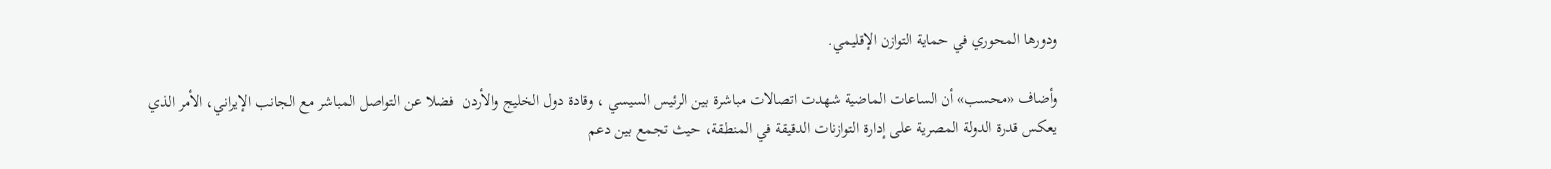ودورها المحوري في حماية التوازن الإقليمي.

وأضاف «محسب» أن الساعات الماضية شهدت اتصالات مباشرة بين الرئيس السيسي ، وقادة دول الخليج والأردن  فضلا عن التواصل المباشر مع الجانب الإيراني، الأمر الذي يعكس قدرة الدولة المصرية على إدارة التوازنات الدقيقة في المنطقة، حيث تجمع بين دعم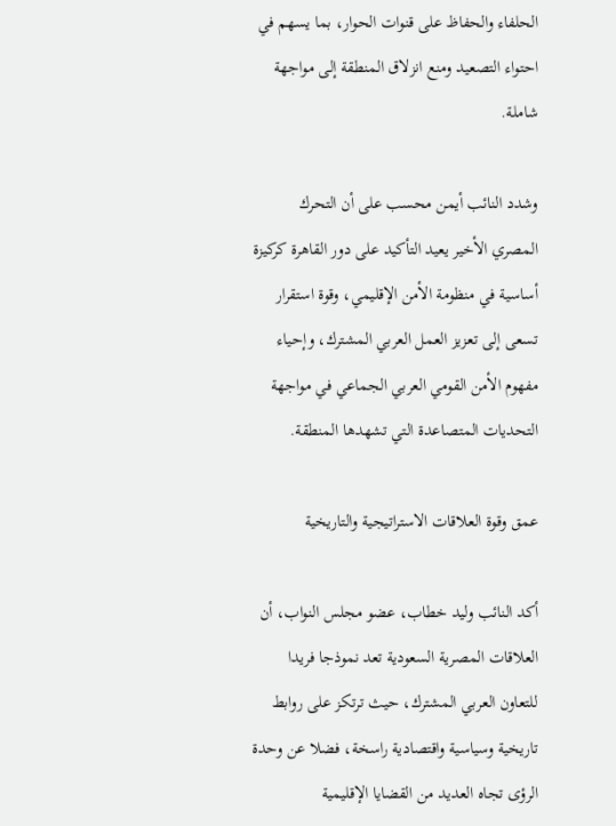الحلفاء والحفاظ على قنوات الحوار، بما يسهم في احتواء التصعيد ومنع انزلاق المنطقة إلى مواجهة شاملة.

وشدد النائب أيمن محسب على أن التحرك المصري الأخير يعيد التأكيد على دور القاهرة كركيزة أساسية في منظومة الأمن الإقليمي، وقوة استقرار تسعى إلى تعزيز العمل العربي المشترك، وإحياء مفهوم الأمن القومي العربي الجماعي في مواجهة التحديات المتصاعدة التي تشهدها المنطقة.

عمق وقوة العلاقات الاستراتيجية والتاريخية

أكد النائب وليد خطاب، عضو مجلس النواب، أن العلاقات المصرية السعودية تعد نموذجا فريدا للتعاون العربي المشترك، حيث ترتكز على روابط تاريخية وسياسية واقتصادية راسخة، فضلا عن وحدة الرؤى تجاه العديد من القضايا الإقليمية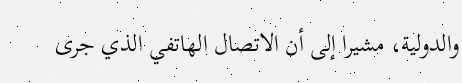والدولية، مشيرا إلى أن الاتصال الهاتفي الذي جرى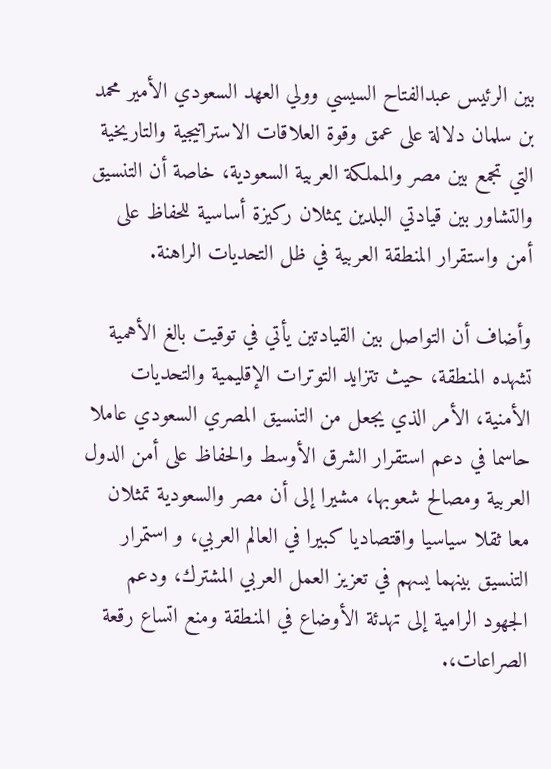بين الرئيس عبدالفتاح السيسي وولي العهد السعودي الأمير محمد بن سلمان دلالة على عمق وقوة العلاقات الاستراتيجية والتاريخية التي تجمع بين مصر والمملكة العربية السعودية، خاصة أن التنسيق والتشاور بين قيادتي البلدين يمثلان ركيزة أساسية للحفاظ على أمن واستقرار المنطقة العربية في ظل التحديات الراهنة.

وأضاف أن التواصل بين القيادتين يأتي في توقيت بالغ الأهمية تشهده المنطقة، حيث تتزايد التوترات الإقليمية والتحديات الأمنية، الأمر الذي يجعل من التنسيق المصري السعودي عاملا حاسما في دعم استقرار الشرق الأوسط والحفاظ على أمن الدول العربية ومصالح شعوبها، مشيرا إلى أن مصر والسعودية تمثلان معا ثقلا سياسيا واقتصاديا كبيرا في العالم العربي، و استمرار التنسيق بينهما يسهم في تعزيز العمل العربي المشترك، ودعم الجهود الرامية إلى تهدئة الأوضاع في المنطقة ومنع اتساع رقعة الصراعات،.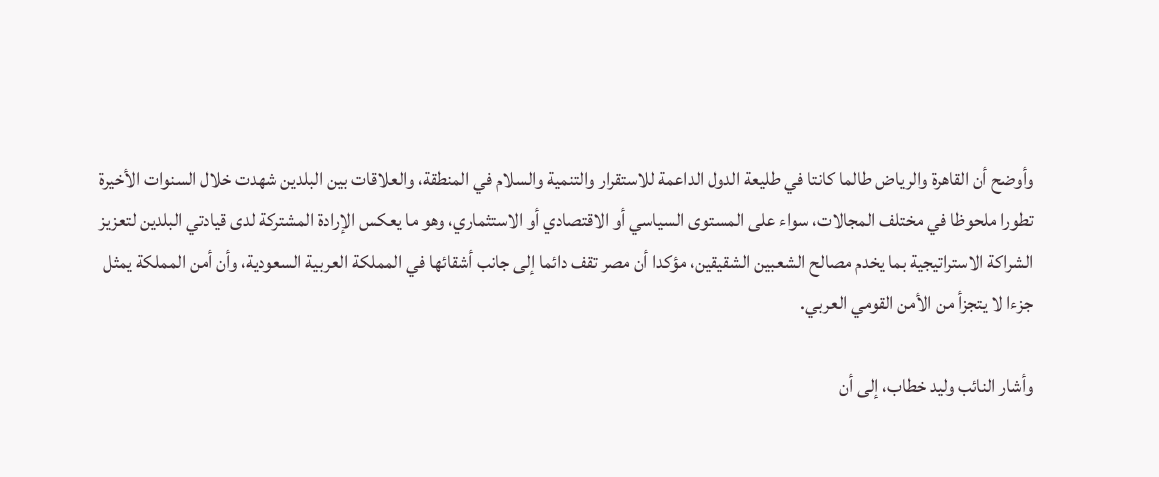وأوضح أن القاهرة والرياض طالما كانتا في طليعة الدول الداعمة للاستقرار والتنمية والسلام في المنطقة، والعلاقات بين البلدين شهدت خلال السنوات الأخيرة تطورا ملحوظا في مختلف المجالات، سواء على المستوى السياسي أو الاقتصادي أو الاستثماري، وهو ما يعكس الإرادة المشتركة لدى قيادتي البلدين لتعزيز الشراكة الاستراتيجية بما يخدم مصالح الشعبين الشقيقين، مؤكدا أن مصر تقف دائما إلى جانب أشقائها في المملكة العربية السعودية، وأن أمن المملكة يمثل جزءا لا يتجزأ من الأمن القومي العربي.

وأشار النائب وليد خطاب، إلى أن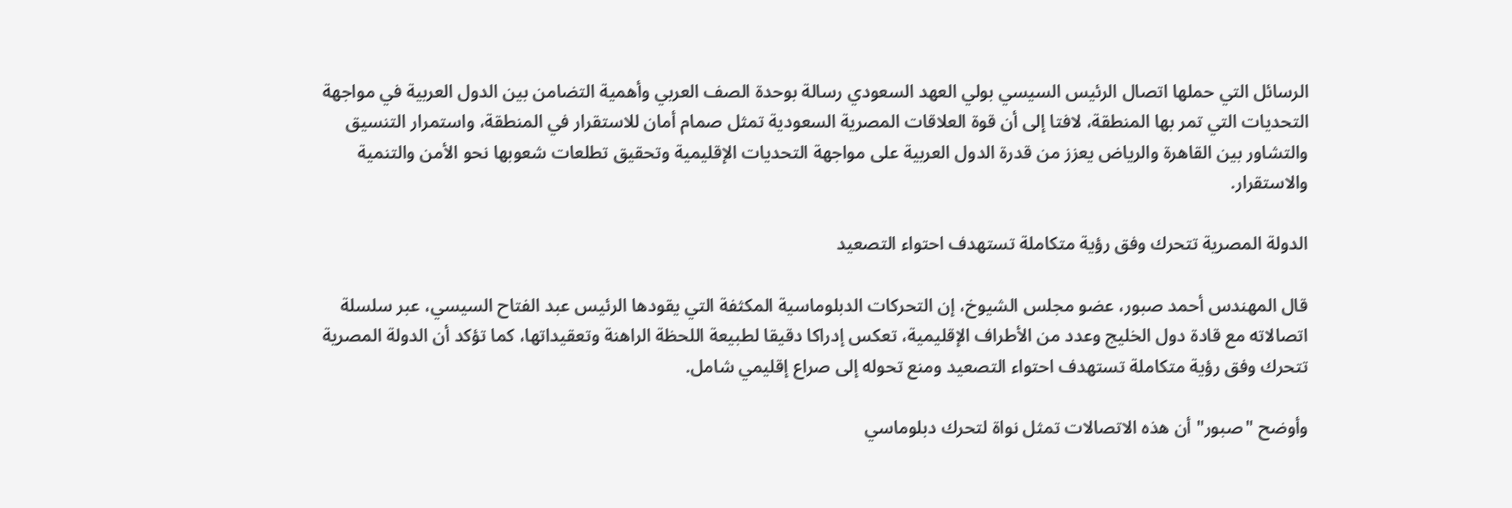الرسائل التي حملها اتصال الرئيس السيسي بولي العهد السعودي رسالة بوحدة الصف العربي وأهمية التضامن بين الدول العربية في مواجهة التحديات التي تمر بها المنطقة، لافتا إلى أن قوة العلاقات المصرية السعودية تمثل صمام أمان للاستقرار في المنطقة، واستمرار التنسيق والتشاور بين القاهرة والرياض يعزز من قدرة الدول العربية على مواجهة التحديات الإقليمية وتحقيق تطلعات شعوبها نحو الأمن والتنمية والاستقرار.

الدولة المصرية تتحرك وفق رؤية متكاملة تستهدف احتواء التصعيد

قال المهندس أحمد صبور، عضو مجلس الشيوخ، إن التحركات الدبلوماسية المكثفة التي يقودها الرئيس عبد الفتاح السيسي، عبر سلسلة اتصالاته مع قادة دول الخليج وعدد من الأطراف الإقليمية، تعكس إدراكا دقيقا لطبيعة اللحظة الراهنة وتعقيداتها، كما تؤكد أن الدولة المصرية تتحرك وفق رؤية متكاملة تستهدف احتواء التصعيد ومنع تحوله إلى صراع إقليمي شامل.

وأوضح "صبور" أن هذه الاتصالات تمثل نواة لتحرك دبلوماسي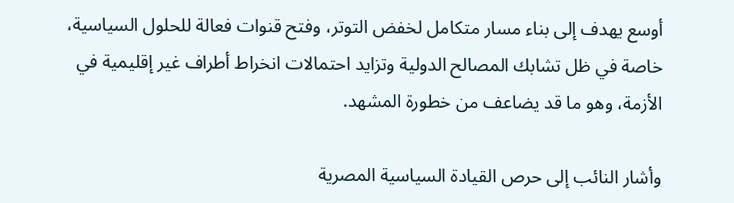أوسع يهدف إلى بناء مسار متكامل لخفض التوتر، وفتح قنوات فعالة للحلول السياسية، خاصة في ظل تشابك المصالح الدولية وتزايد احتمالات انخراط أطراف غير إقليمية في الأزمة، وهو ما قد يضاعف من خطورة المشهد.

وأشار النائب إلى حرص القيادة السياسية المصرية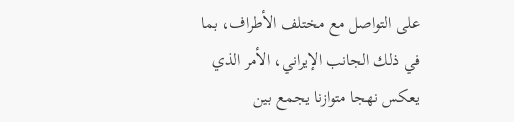على التواصل مع مختلف الأطراف، بما في ذلك الجانب الإيراني، الأمر الذي يعكس نهجا متوازنا يجمع بين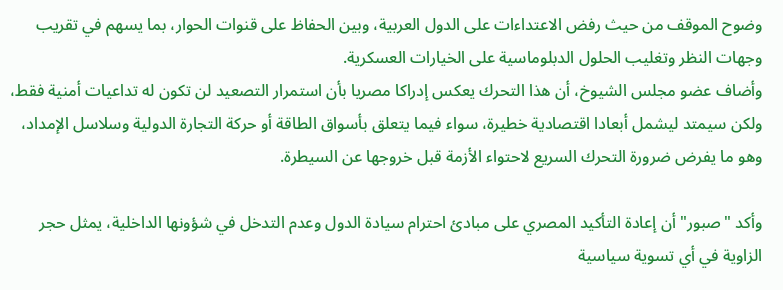وضوح الموقف من حيث رفض الاعتداءات على الدول العربية، وبين الحفاظ على قنوات الحوار، بما يسهم في تقريب وجهات النظر وتغليب الحلول الدبلوماسية على الخيارات العسكرية.
وأضاف عضو مجلس الشيوخ، أن هذا التحرك يعكس إدراكا مصريا بأن استمرار التصعيد لن تكون له تداعيات أمنية فقط، ولكن سيمتد ليشمل أبعادا اقتصادية خطيرة، سواء فيما يتعلق بأسواق الطاقة أو حركة التجارة الدولية وسلاسل الإمداد، وهو ما يفرض ضرورة التحرك السريع لاحتواء الأزمة قبل خروجها عن السيطرة.

وأكد "صبور" أن إعادة التأكيد المصري على مبادئ احترام سيادة الدول وعدم التدخل في شؤونها الداخلية، يمثل حجر الزاوية في أي تسوية سياسية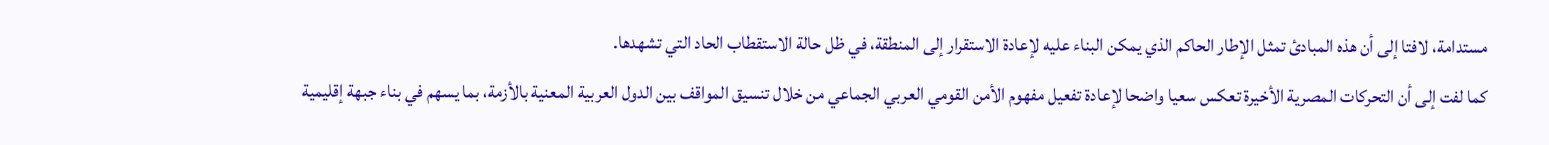مستدامة، لافتا إلى أن هذه المبادئ تمثل الإطار الحاكم الذي يمكن البناء عليه لإعادة الاستقرار إلى المنطقة، في ظل حالة الاستقطاب الحاد التي تشهدها.
كما لفت إلى أن التحركات المصرية الأخيرة تعكس سعيا واضحا لإعادة تفعيل مفهوم الأمن القومي العربي الجماعي من خلال تنسيق المواقف بين الدول العربية المعنية بالأزمة، بما يسهم في بناء جبهة إقليمية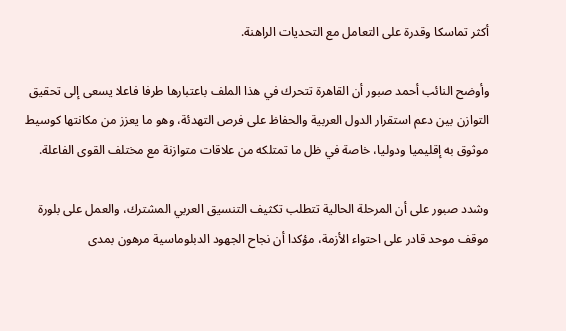أكثر تماسكا وقدرة على التعامل مع التحديات الراهنة.

وأوضح النائب أحمد صبور أن القاهرة تتحرك في هذا الملف باعتبارها طرفا فاعلا يسعى إلى تحقيق التوازن بين دعم استقرار الدول العربية والحفاظ على فرص التهدئة، وهو ما يعزز من مكانتها كوسيط موثوق به إقليميا ودوليا، خاصة في ظل ما تمتلكه من علاقات متوازنة مع مختلف القوى الفاعلة.

وشدد صبور على أن المرحلة الحالية تتطلب تكثيف التنسيق العربي المشترك، والعمل على بلورة موقف موحد قادر على احتواء الأزمة، مؤكدا أن نجاح الجهود الدبلوماسية مرهون بمدى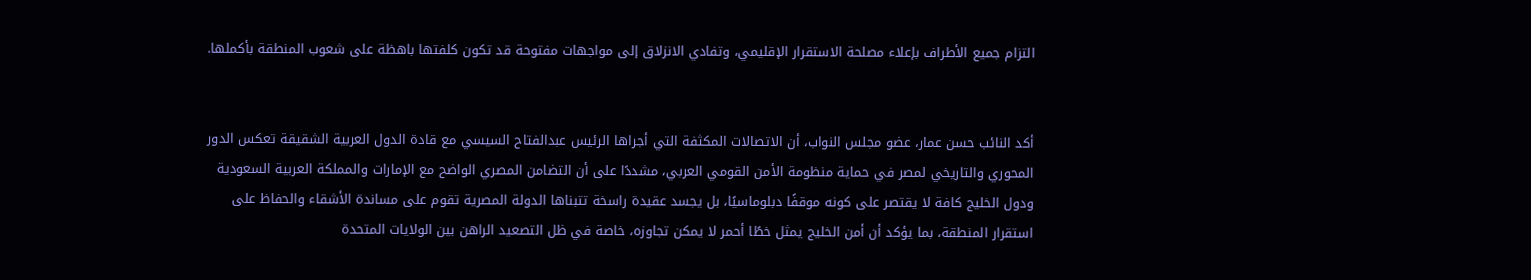التزام جميع الأطراف بإعلاء مصلحة الاستقرار الإقليمي، وتفادي الانزلاق إلى مواجهات مفتوحة قد تكون كلفتها باهظة على شعوب المنطقة بأكملها.


أكد النائب حسن عمار، عضو مجلس النواب، أن الاتصالات المكثفة التي أجراها الرئيس عبدالفتاح السيسي مع قادة الدول العربية الشقيقة تعكس الدور المحوري والتاريخي لمصر في حماية منظومة الأمن القومي العربي، مشددًا على أن التضامن المصري الواضح مع الإمارات والمملكة العربية السعودية ودول الخليج كافة لا يقتصر على كونه موقفًا دبلوماسيًا، بل يجسد عقيدة راسخة تتبناها الدولة المصرية تقوم على مساندة الأشقاء والحفاظ على استقرار المنطقة، بما يؤكد أن أمن الخليج يمثل خطًا أحمر لا يمكن تجاوزه، خاصة في ظل التصعيد الراهن بين الولايات المتحدة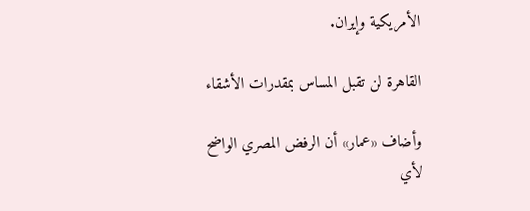الأمريكية وإيران.

القاهرة لن تقبل المساس بمقدرات الأشقاء

وأضاف «عمار» أن الرفض المصري الواضح لأي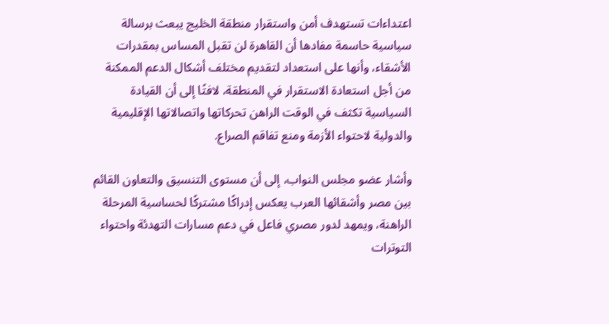اعتداءات تستهدف أمن واستقرار منطقة الخليج يبعث برسالة سياسية حاسمة مفادها أن القاهرة لن تقبل المساس بمقدرات الأشقاء، وأنها على استعداد لتقديم مختلف أشكال الدعم الممكنة من أجل استعادة الاستقرار في المنطقة، لافتًا إلى أن القيادة السياسية تكثف في الوقت الراهن تحركاتها واتصالاتها الإقليمية والدولية لاحتواء الأزمة ومنع تفاقم الصراع.

وأشار عضو مجلس النواب، إلى أن مستوى التنسيق والتعاون القائم بين مصر وأشقائها العرب يعكس إدراكًا مشتركًا لحساسية المرحلة الراهنة، ويمهد لدور مصري فاعل في دعم مسارات التهدئة واحتواء التوترات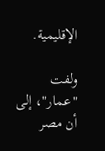الإقليمية.

ولفت "عمار"، إلى أن مصر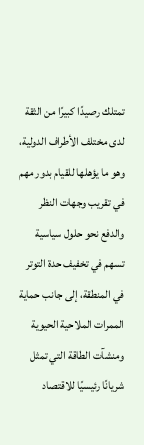تمتلك رصيدًا كبيرًا من الثقة لدى مختلف الأطراف الدولية، وهو ما يؤهلها للقيام بدور مهم في تقريب وجهات النظر والدفع نحو حلول سياسية تسهم في تخفيف حدة التوتر في المنطقة، إلى جانب حماية الممرات الملاحية الحيوية ومنشآت الطاقة التي تمثل شريانًا رئيسيًا للاقتصاد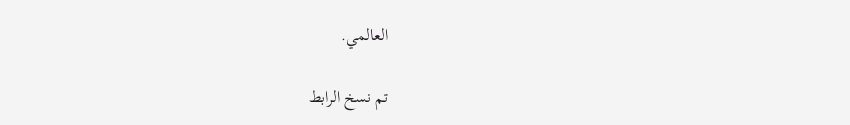العالمي.

تم نسخ الرابط